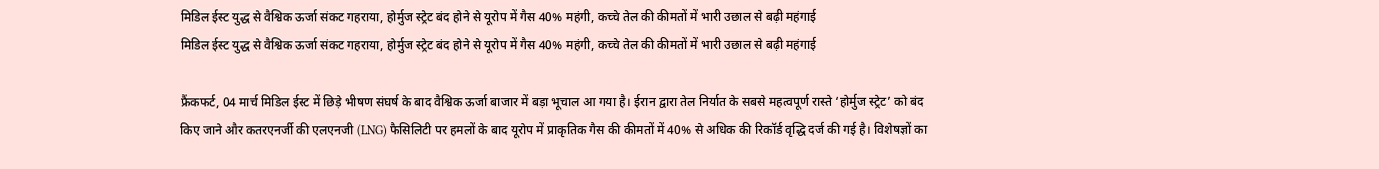मिडिल ईस्ट युद्ध से वैश्विक ऊर्जा संकट गहराया, होर्मुज स्ट्रेट बंद होने से यूरोप में गैस 40% महंगी, कच्चे तेल की कीमतों में भारी उछाल से बढ़ी महंगाई
मिडिल ईस्ट युद्ध से वैश्विक ऊर्जा संकट गहराया, होर्मुज स्ट्रेट बंद होने से यूरोप में गैस 40% महंगी, कच्चे तेल की कीमतों में भारी उछाल से बढ़ी महंगाई

फ्रैंकफर्ट, 04 मार्च मिडिल ईस्ट में छिड़े भीषण संघर्ष के बाद वैश्विक ऊर्जा बाजार में बड़ा भूचाल आ गया है। ईरान द्वारा तेल निर्यात के सबसे महत्वपूर्ण रास्ते ‘होर्मुज स्ट्रेट’ को बंद किए जाने और कतरएनर्जी की एलएनजी (LNG) फैसिलिटी पर हमलों के बाद यूरोप में प्राकृतिक गैस की कीमतों में 40% से अधिक की रिकॉर्ड वृद्धि दर्ज की गई है। विशेषज्ञों का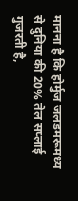मानना है कि होर्मुज जलडमरूमध्य से दुनिया की 20% तेल सप्लाई गुजरती है,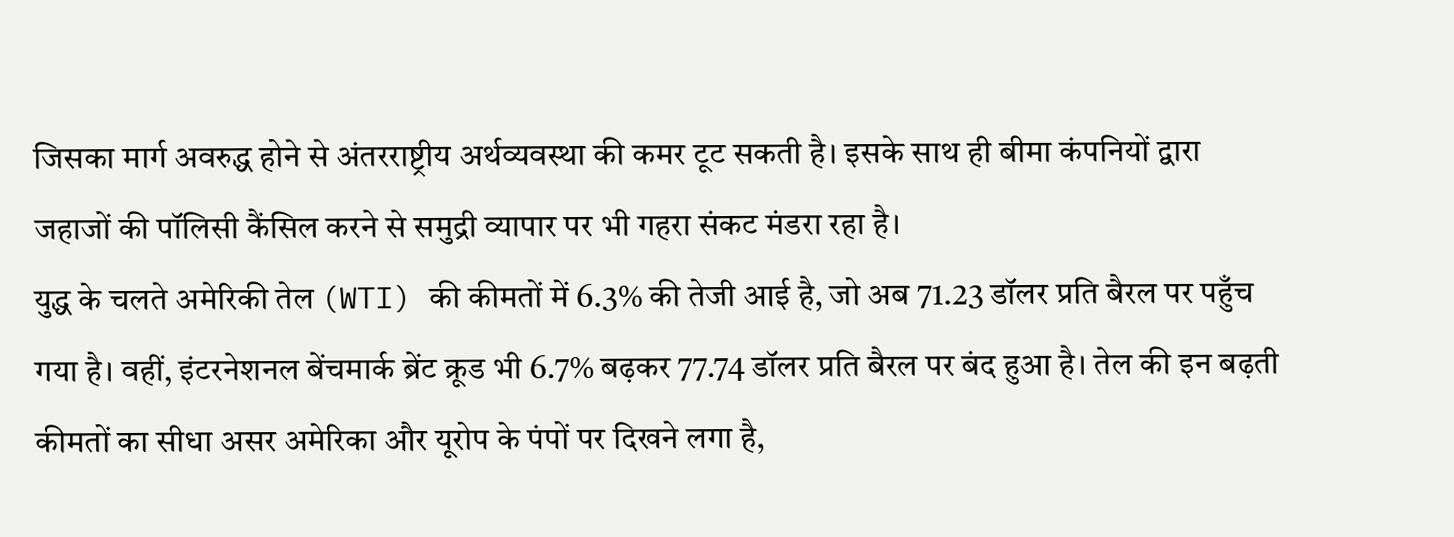जिसका मार्ग अवरुद्ध होने से अंतरराष्ट्रीय अर्थव्यवस्था की कमर टूट सकती है। इसके साथ ही बीमा कंपनियों द्वारा जहाजों की पॉलिसी कैंसिल करने से समुद्री व्यापार पर भी गहरा संकट मंडरा रहा है।
युद्ध के चलते अमेरिकी तेल (WTI) की कीमतों में 6.3% की तेजी आई है, जो अब 71.23 डॉलर प्रति बैरल पर पहुँच गया है। वहीं, इंटरनेशनल बेंचमार्क ब्रेंट क्रूड भी 6.7% बढ़कर 77.74 डॉलर प्रति बैरल पर बंद हुआ है। तेल की इन बढ़ती कीमतों का सीधा असर अमेरिका और यूरोप के पंपों पर दिखने लगा है,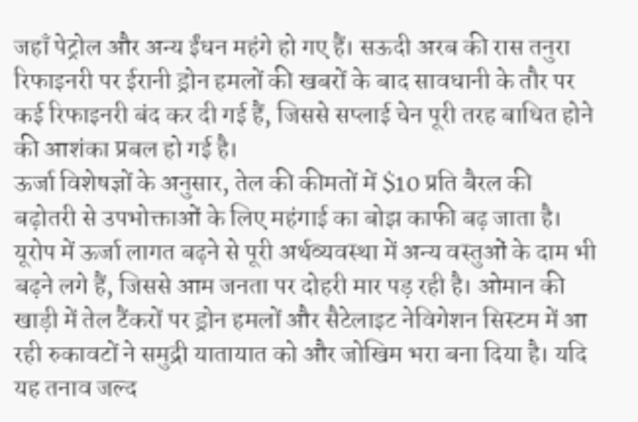जहाँ पेट्रोल और अन्य ईंधन महंगे हो गए हैं। सऊदी अरब की रास तनुरा रिफाइनरी पर ईरानी ड्रोन हमलों की खबरों के बाद सावधानी के तौर पर कई रिफाइनरी बंद कर दी गई हैं, जिससे सप्लाई चेन पूरी तरह बाधित होने की आशंका प्रबल हो गई है।
ऊर्जा विशेषज्ञों के अनुसार, तेल की कीमतों में $10 प्रति बैरल की बढ़ोतरी से उपभोक्ताओं के लिए महंगाई का बोझ काफी बढ़ जाता है। यूरोप में ऊर्जा लागत बढ़ने से पूरी अर्थव्यवस्था में अन्य वस्तुओं के दाम भी बढ़ने लगे हैं, जिससे आम जनता पर दोहरी मार पड़ रही है। ओमान की खाड़ी में तेल टैंकरों पर ड्रोन हमलों और सैटेलाइट नेविगेशन सिस्टम में आ रही रुकावटों ने समुद्री यातायात को और जोखिम भरा बना दिया है। यदि यह तनाव जल्द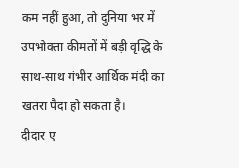कम नहीं हुआ, तो दुनिया भर में उपभोक्ता कीमतों में बड़ी वृद्धि के साथ-साथ गंभीर आर्थिक मंदी का खतरा पैदा हो सकता है।
दीदार ए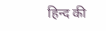हिन्द की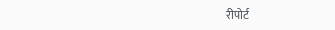रीपोर्ट